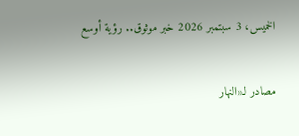الخميس، 3 سبتمبر 2026 خبر موثوق.. رؤية أوسع

مصادر لـ«النهار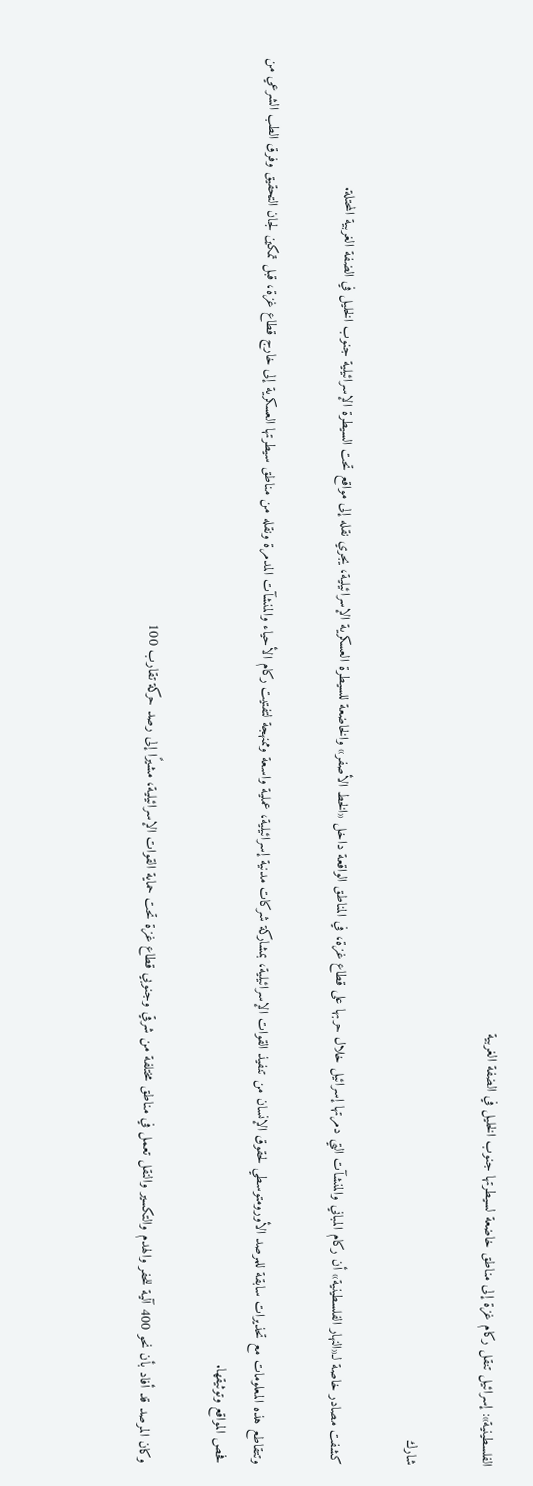الفلسطينية»: إسرائيل تنقل ركام غزة إلى مناطق خاضعة لسيطرتها جنوب الخليل في الضفة الغربية

شارك

كشفت مصادر خاصة لـ«النهار الفلسطينية» أن ركام المباني والمنشآت التي دمرتها إسرائيل خلال حربها على قطاع غزة، في المناطق الواقعة داخل «الخط الأصفر» والخاضعة للسيطرة العسكرية الإسرائيلية، يجري نقله إلى مواقع تحت السيطرة الإسرائيلية جنوب الخليل في الضفة الغربية المحتلة.

وتتقاطع هذه المعلومات مع تحذيرات سابقة للمرصد الأورومتوسطي لحقوق الإنسان من تنفيذ القوات الإسرائيلية، بمشاركة شركات مدنية إسرائيلية، عملية واسعة وممنهجة لتفتيت ركام الأحياء والمنشآت المدمرة ونقله من مناطق سيطرتها العسكرية إلى خارج قطاع غزة، قبل تمكين لجان التحقيق وفرق الطب الشرعي من فحص المواقع وتوثيقها.

وكان المرصد قد أفاد بأن نحو 400 آلية للحفر والهدم والتكسير والنقل تعمل في مناطق مختلفة من شرقي وجنوبي قطاع غزة تحت حماية القوات الإسرائيلية، مشيرًا إلى رصد حركة تقارب 100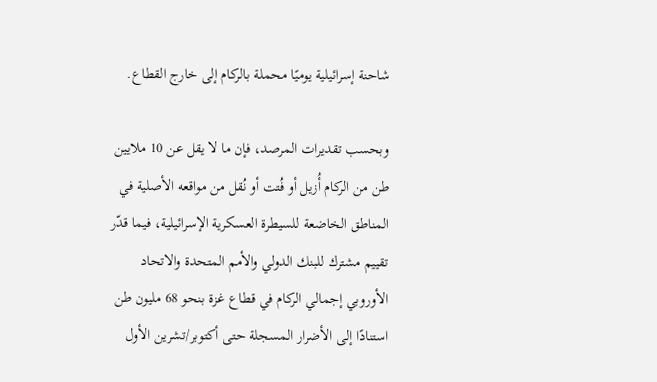شاحنة إسرائيلية يوميًا محملة بالركام إلى خارج القطاع.

وبحسب تقديرات المرصد، فإن ما لا يقل عن 10 ملايين طن من الركام أُزيل أو فُتت أو نُقل من مواقعه الأصلية في المناطق الخاضعة للسيطرة العسكرية الإسرائيلية، فيما قدّر تقييم مشترك للبنك الدولي والأمم المتحدة والاتحاد الأوروبي إجمالي الركام في قطاع غزة بنحو 68 مليون طن استنادًا إلى الأضرار المسجلة حتى أكتوبر/تشرين الأول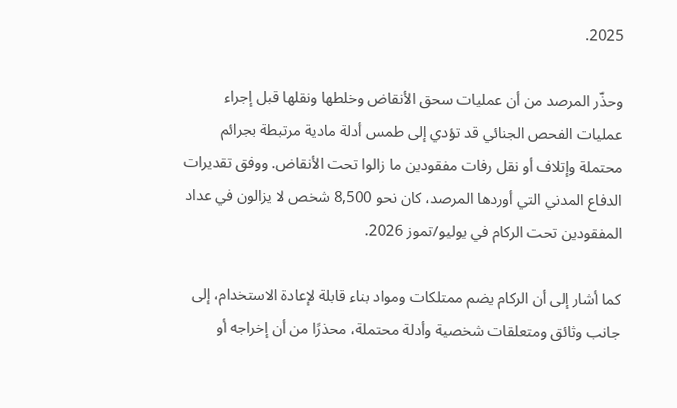2025.

وحذّر المرصد من أن عمليات سحق الأنقاض وخلطها ونقلها قبل إجراء عمليات الفحص الجنائي قد تؤدي إلى طمس أدلة مادية مرتبطة بجرائم محتملة وإتلاف أو نقل رفات مفقودين ما زالوا تحت الأنقاض. ووفق تقديرات الدفاع المدني التي أوردها المرصد، كان نحو 8,500 شخص لا يزالون في عداد المفقودين تحت الركام في يوليو/تموز 2026.

كما أشار إلى أن الركام يضم ممتلكات ومواد بناء قابلة لإعادة الاستخدام، إلى جانب وثائق ومتعلقات شخصية وأدلة محتملة، محذرًا من أن إخراجه أو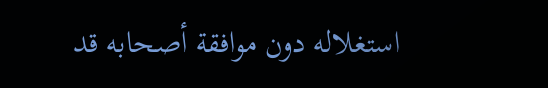استغلاله دون موافقة أصحابه قد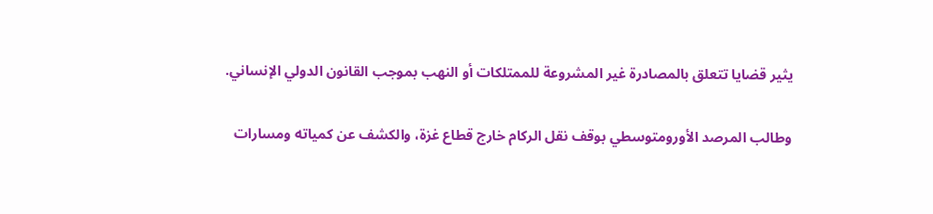يثير قضايا تتعلق بالمصادرة غير المشروعة للممتلكات أو النهب بموجب القانون الدولي الإنساني.

وطالب المرصد الأورومتوسطي بوقف نقل الركام خارج قطاع غزة، والكشف عن كمياته ومسارات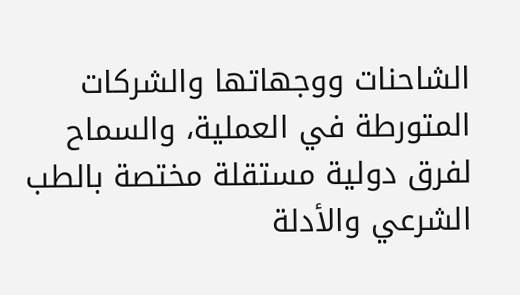الشاحنات ووجهاتها والشركات المتورطة في العملية، والسماح لفرق دولية مستقلة مختصة بالطب الشرعي والأدلة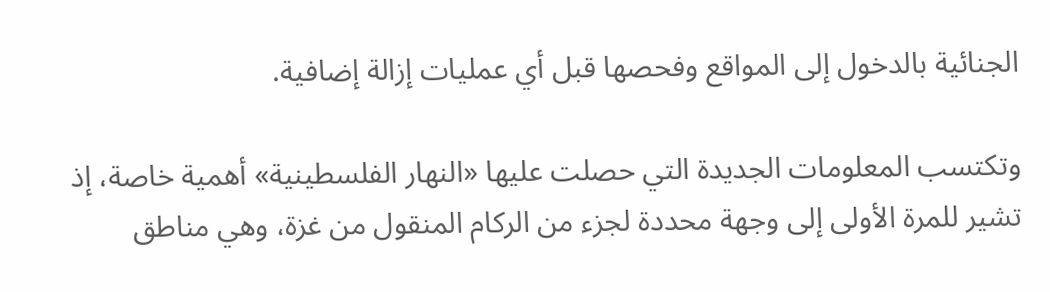الجنائية بالدخول إلى المواقع وفحصها قبل أي عمليات إزالة إضافية.

وتكتسب المعلومات الجديدة التي حصلت عليها «النهار الفلسطينية» أهمية خاصة، إذ تشير للمرة الأولى إلى وجهة محددة لجزء من الركام المنقول من غزة، وهي مناطق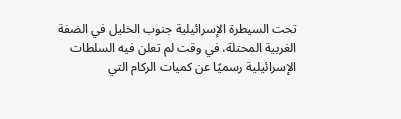تحت السيطرة الإسرائيلية جنوب الخليل في الضفة الغربية المحتلة، في وقت لم تعلن فيه السلطات الإسرائيلية رسميًا عن كميات الركام التي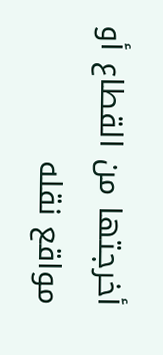أخرجتها من القطاع أو مواقع نقله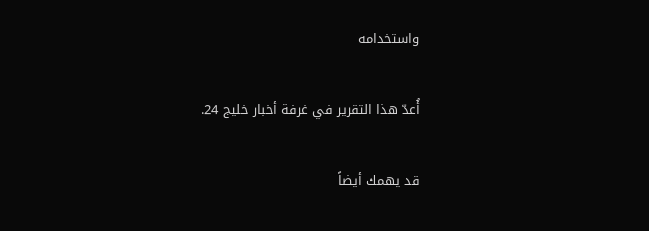واستخدامه

أُعدّ هذا التقرير في غرفة أخبار خليج 24.

قد يهمك أيضاً